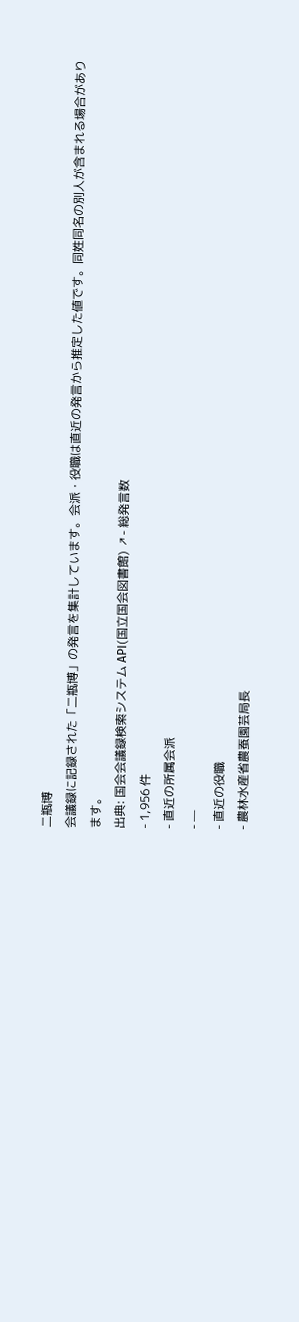二瓶博
会議録に記録された「二瓶博」の発言を集計しています。会派・役職は直近の発言から推定した値です。同姓同名の別人が含まれる場合があります。
出典: 国会会議録検索システム API(国立国会図書館) ↗- 総発言数
- 1,956 件
- 直近の所属会派
- —
- 直近の役職
- 農林水産省農蚕園芸局長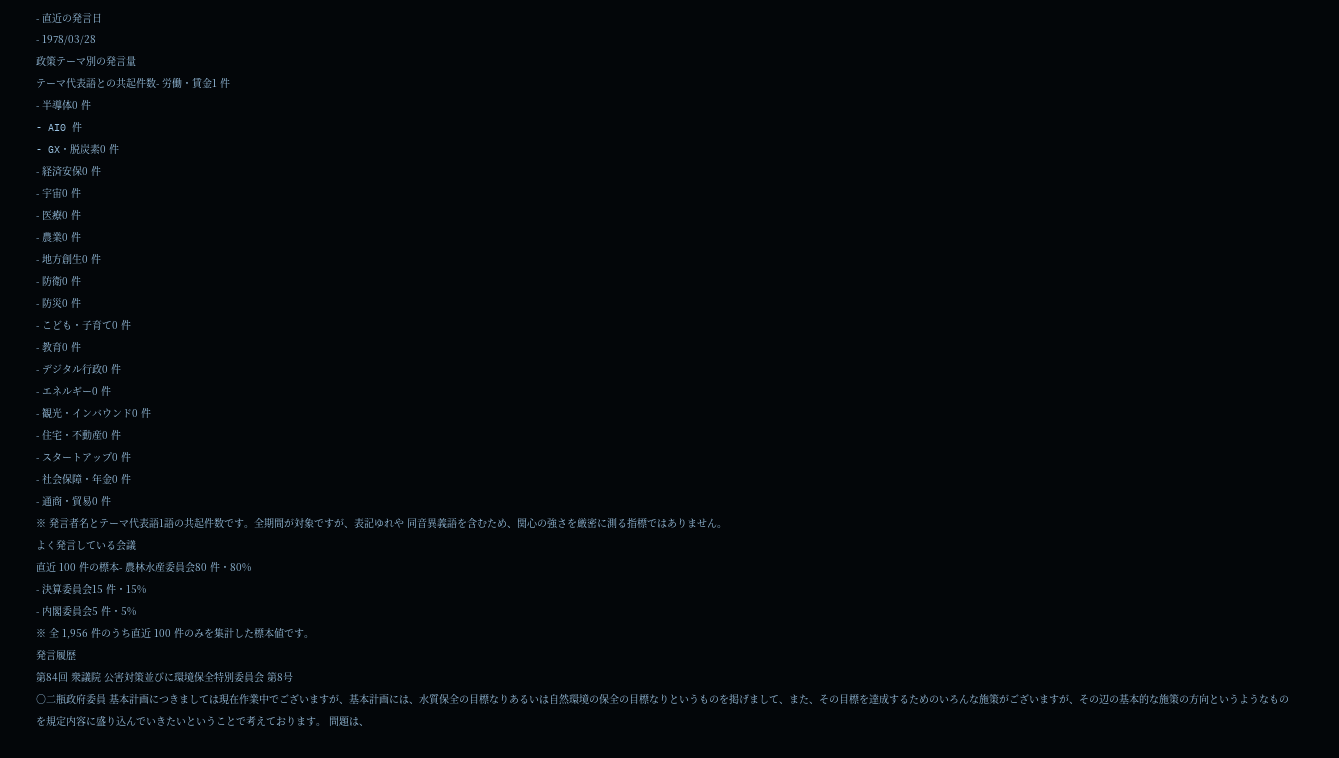- 直近の発言日
- 1978/03/28
政策テーマ別の発言量
テーマ代表語との共起件数- 労働・賃金1 件
- 半導体0 件
- AI0 件
- GX・脱炭素0 件
- 経済安保0 件
- 宇宙0 件
- 医療0 件
- 農業0 件
- 地方創生0 件
- 防衛0 件
- 防災0 件
- こども・子育て0 件
- 教育0 件
- デジタル行政0 件
- エネルギー0 件
- 観光・インバウンド0 件
- 住宅・不動産0 件
- スタートアップ0 件
- 社会保障・年金0 件
- 通商・貿易0 件
※ 発言者名とテーマ代表語1語の共起件数です。全期間が対象ですが、表記ゆれや 同音異義語を含むため、関心の強さを厳密に測る指標ではありません。
よく発言している会議
直近 100 件の標本- 農林水産委員会80 件・80%
- 決算委員会15 件・15%
- 内閣委員会5 件・5%
※ 全 1,956 件のうち直近 100 件のみを集計した標本値です。
発言履歴
第84回 衆議院 公害対策並びに環境保全特別委員会 第8号
○二瓶政府委員 基本計画につきましては現在作業中でございますが、基本計画には、水質保全の目標なりあるいは自然環境の保全の目標なりというものを掲げまして、また、その目標を達成するためのいろんな施策がございますが、その辺の基本的な施策の方向というようなものを規定内容に盛り込んでいきたいということで考えております。 問題は、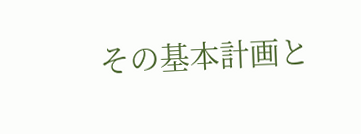その基本計画と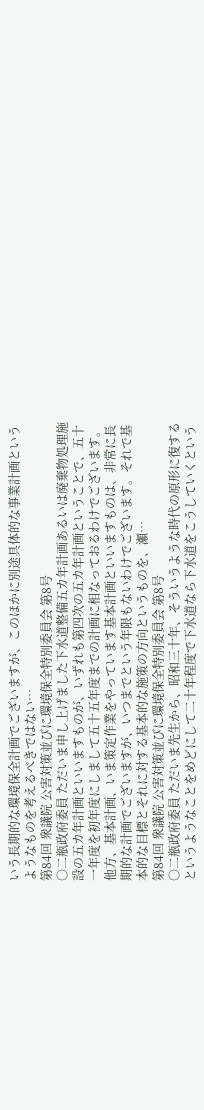いう長期的な環境保全計画でございますが、このほかに別途具体的な事業計画というようなものを考えるべきではない…
第84回 衆議院 公害対策並びに環境保全特別委員会 第8号
○二瓶政府委員 ただいま申し上げました下水道整備五カ年計画あるいは廃棄物処理施設の五カ年計画といいますものが、いずれも第四次の五カ年計画ということで、五十一年度を初年度にしまして五十五年度までの計画に相なっておるわけでございます。他方、基本計画、いま策定作業をやっています基本計画といいますものは、非常に長期的な計画でございますが、いつまでという年限もないわけでございます。それで基本的な目標とそれに対する基本的な施策の方向というものを、瀬…
第84回 衆議院 公害対策並びに環境保全特別委員会 第8号
○二瓶政府委員 ただいま先生から、昭和三十年、そういうような時代の原形に復するというようなことをめどにして二十年程度で下水道なら下水道をこうしていくという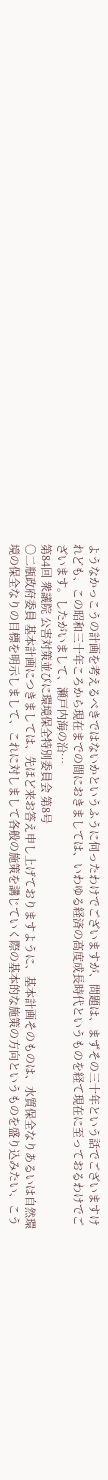ようなかっこうの計画を考えるべきではないかというふうに伺ったわけでございますが、問題は、まずその三十年という話でございますけれども、この昭和三十年ころから現在までの間におきましては、いわゆる経済の高度成長時代というものを経て現在に至っておるわけでございます。したがいまして、瀬戸内海の沿…
第84回 衆議院 公害対策並びに環境保全特別委員会 第8号
○二瓶政府委員 基本計画につきましては、先ほど来お答え申し上げておりますように、基本計画そのものは、水質保全なりあるいは自然環境の保全なりの目標を明示しまして、これに対しまして各般の施策を講じていく際の基本的な施策の方向というものを盛り込みたい、こう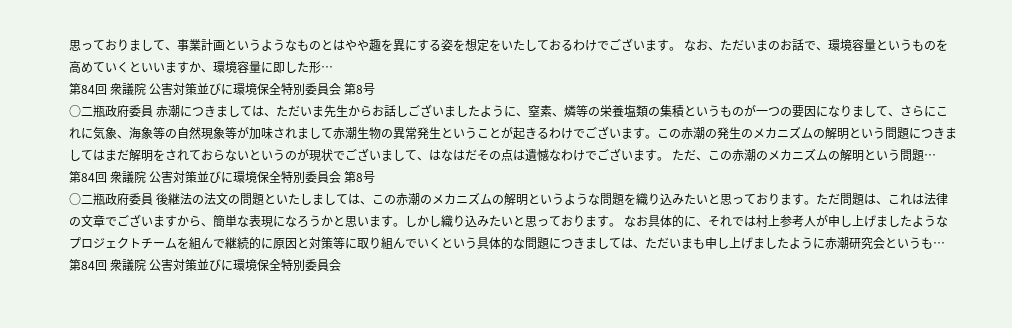思っておりまして、事業計画というようなものとはやや趣を異にする姿を想定をいたしておるわけでございます。 なお、ただいまのお話で、環境容量というものを高めていくといいますか、環境容量に即した形…
第84回 衆議院 公害対策並びに環境保全特別委員会 第8号
○二瓶政府委員 赤潮につきましては、ただいま先生からお話しございましたように、窒素、燐等の栄養塩類の集積というものが一つの要因になりまして、さらにこれに気象、海象等の自然現象等が加味されまして赤潮生物の異常発生ということが起きるわけでございます。この赤潮の発生のメカニズムの解明という問題につきましてはまだ解明をされておらないというのが現状でございまして、はなはだその点は遺憾なわけでございます。 ただ、この赤潮のメカニズムの解明という問題…
第84回 衆議院 公害対策並びに環境保全特別委員会 第8号
○二瓶政府委員 後継法の法文の問題といたしましては、この赤潮のメカニズムの解明というような問題を織り込みたいと思っております。ただ問題は、これは法律の文章でございますから、簡単な表現になろうかと思います。しかし織り込みたいと思っております。 なお具体的に、それでは村上参考人が申し上げましたようなプロジェクトチームを組んで継続的に原因と対策等に取り組んでいくという具体的な問題につきましては、ただいまも申し上げましたように赤潮研究会というも…
第84回 衆議院 公害対策並びに環境保全特別委員会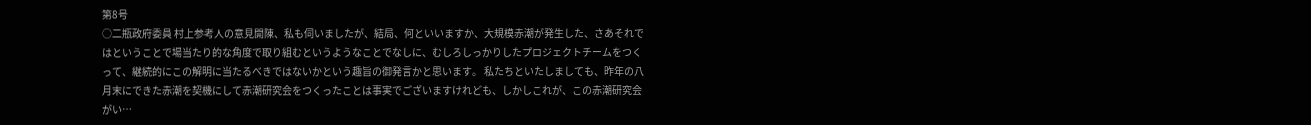第8号
○二瓶政府委員 村上参考人の意見開陳、私も伺いましたが、結局、何といいますか、大規模赤潮が発生した、さあそれではということで場当たり的な角度で取り組むというようなことでなしに、むしろしっかりしたプロジェクトチームをつくって、継続的にこの解明に当たるべきではないかという趣旨の御発言かと思います。 私たちといたしましても、昨年の八月末にできた赤潮を契機にして赤潮研究会をつくったことは事実でございますけれども、しかしこれが、この赤潮研究会がい…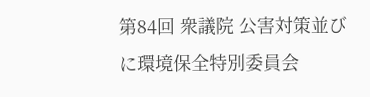第84回 衆議院 公害対策並びに環境保全特別委員会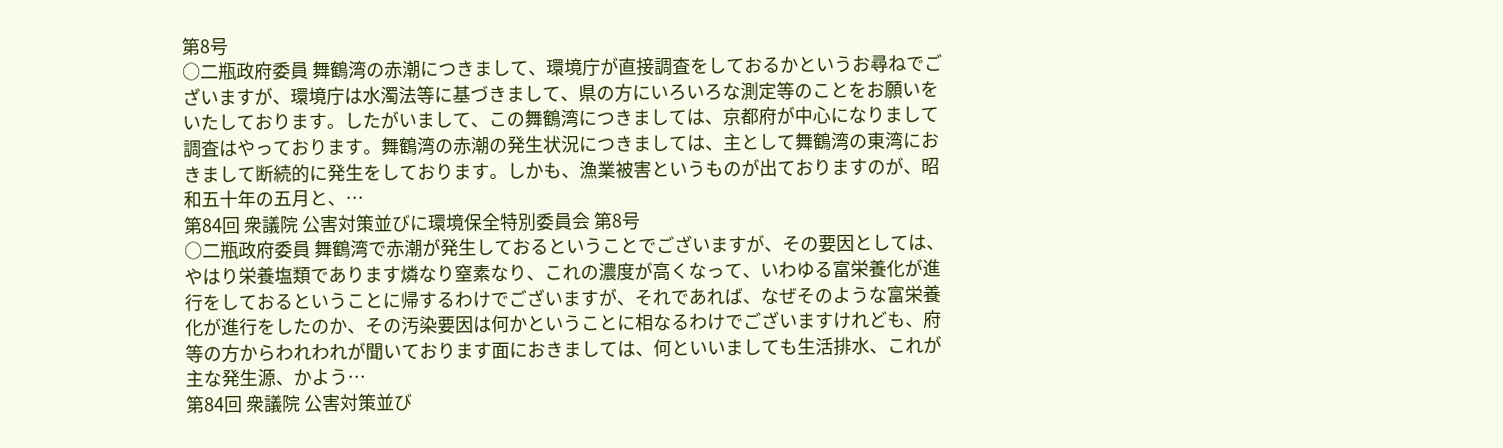第8号
○二瓶政府委員 舞鶴湾の赤潮につきまして、環境庁が直接調査をしておるかというお尋ねでございますが、環境庁は水濁法等に基づきまして、県の方にいろいろな測定等のことをお願いをいたしております。したがいまして、この舞鶴湾につきましては、京都府が中心になりまして調査はやっております。舞鶴湾の赤潮の発生状況につきましては、主として舞鶴湾の東湾におきまして断続的に発生をしております。しかも、漁業被害というものが出ておりますのが、昭和五十年の五月と、…
第84回 衆議院 公害対策並びに環境保全特別委員会 第8号
○二瓶政府委員 舞鶴湾で赤潮が発生しておるということでございますが、その要因としては、やはり栄養塩類であります燐なり窒素なり、これの濃度が高くなって、いわゆる富栄養化が進行をしておるということに帰するわけでございますが、それであれば、なぜそのような富栄養化が進行をしたのか、その汚染要因は何かということに相なるわけでございますけれども、府等の方からわれわれが聞いております面におきましては、何といいましても生活排水、これが主な発生源、かよう…
第84回 衆議院 公害対策並び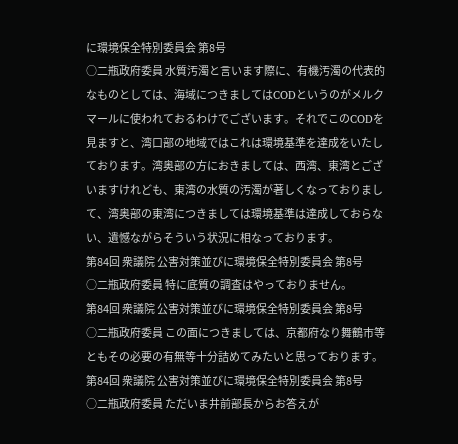に環境保全特別委員会 第8号
○二瓶政府委員 水質汚濁と言います際に、有機汚濁の代表的なものとしては、海域につきましてはCODというのがメルクマールに使われておるわけでございます。それでこのCODを見ますと、湾口部の地域ではこれは環境基準を達成をいたしております。湾奥部の方におきましては、西湾、東湾とございますけれども、東湾の水質の汚濁が著しくなっておりまして、湾奥部の東湾につきましては環境基準は達成しておらない、遺憾ながらそういう状況に相なっております。
第84回 衆議院 公害対策並びに環境保全特別委員会 第8号
○二瓶政府委員 特に底質の調査はやっておりません。
第84回 衆議院 公害対策並びに環境保全特別委員会 第8号
○二瓶政府委員 この面につきましては、京都府なり舞鶴市等ともその必要の有無等十分詰めてみたいと思っております。
第84回 衆議院 公害対策並びに環境保全特別委員会 第8号
○二瓶政府委員 ただいま井前部長からお答えが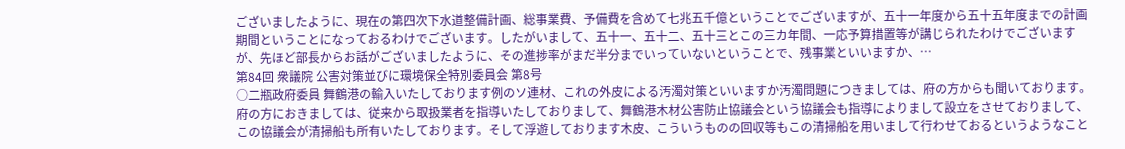ございましたように、現在の第四次下水道整備計画、総事業費、予備費を含めて七兆五千億ということでございますが、五十一年度から五十五年度までの計画期間ということになっておるわけでございます。したがいまして、五十一、五十二、五十三とこの三カ年間、一応予算措置等が講じられたわけでございますが、先ほど部長からお話がございましたように、その進捗率がまだ半分までいっていないということで、残事業といいますか、…
第84回 衆議院 公害対策並びに環境保全特別委員会 第8号
○二瓶政府委員 舞鶴港の輸入いたしております例のソ連材、これの外皮による汚濁対策といいますか汚濁問題につきましては、府の方からも聞いております。府の方におきましては、従来から取扱業者を指導いたしておりまして、舞鶴港木材公害防止協議会という協議会も指導によりまして設立をさせておりまして、この協議会が清掃船も所有いたしております。そして浮遊しております木皮、こういうものの回収等もこの清掃船を用いまして行わせておるというようなこと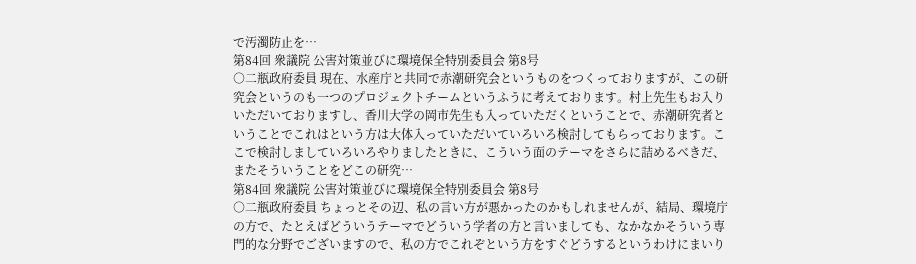で汚濁防止を…
第84回 衆議院 公害対策並びに環境保全特別委員会 第8号
○二瓶政府委員 現在、水産庁と共同で赤潮研究会というものをつくっておりますが、この研究会というのも一つのプロジェクトチームというふうに考えております。村上先生もお入りいただいておりますし、香川大学の岡市先生も入っていただくということで、赤潮研究者ということでこれはという方は大体入っていただいていろいろ検討してもらっております。ここで検討しましていろいろやりましたときに、こういう面のテーマをさらに詰めるべきだ、またそういうことをどこの研究…
第84回 衆議院 公害対策並びに環境保全特別委員会 第8号
○二瓶政府委員 ちょっとその辺、私の言い方が悪かったのかもしれませんが、結局、環境庁の方で、たとえばどういうテーマでどういう学者の方と言いましても、なかなかそういう専門的な分野でございますので、私の方でこれぞという方をすぐどうするというわけにまいり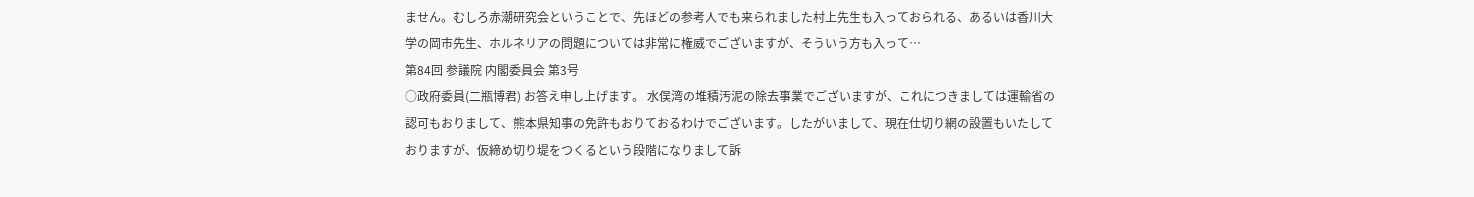ません。むしろ赤潮研究会ということで、先ほどの参考人でも来られました村上先生も入っておられる、あるいは香川大学の岡市先生、ホルネリアの問題については非常に権威でございますが、そういう方も入って…
第84回 参議院 内閣委員会 第3号
○政府委員(二瓶博君) お答え申し上げます。 水俣湾の堆積汚泥の除去事業でございますが、これにつきましては運輸省の認可もおりまして、熊本県知事の免許もおりておるわけでございます。したがいまして、現在仕切り網の設置もいたしておりますが、仮締め切り堤をつくるという段階になりまして訴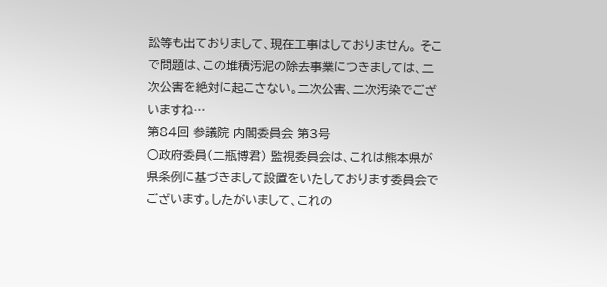訟等も出ておりまして、現在工事はしておりません。 そこで問題は、この堆積汚泥の除去事業につきましては、二次公害を絶対に起こさない。二次公害、二次汚染でございますね…
第84回 参議院 内閣委員会 第3号
○政府委員(二瓶博君) 監視委員会は、これは熊本県が県条例に基づきまして設置をいたしております委員会でございます。したがいまして、これの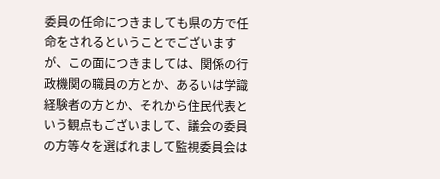委員の任命につきましても県の方で任命をされるということでございますが、この面につきましては、関係の行政機関の職員の方とか、あるいは学識経験者の方とか、それから住民代表という観点もございまして、議会の委員の方等々を選ばれまして監視委員会は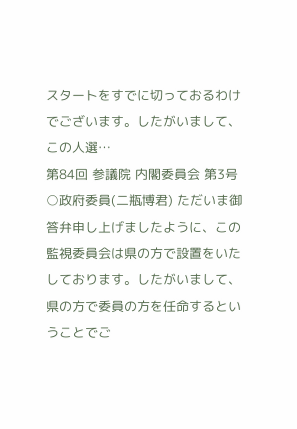スタートをすでに切っておるわけでございます。したがいまして、この人選…
第84回 参議院 内閣委員会 第3号
○政府委員(二瓶博君) ただいま御答弁申し上げましたように、この監視委員会は県の方で設置をいたしております。したがいまして、県の方で委員の方を任命するということでご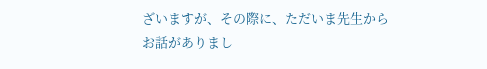ざいますが、その際に、ただいま先生からお話がありまし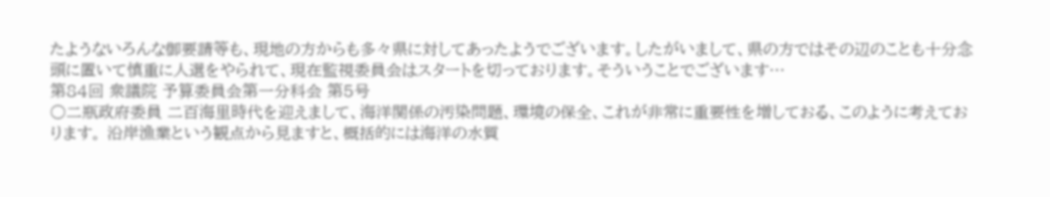たようないろんな御要請等も、現地の方からも多々県に対してあったようでございます。したがいまして、県の方ではその辺のことも十分念頭に置いて慎重に人選をやられて、現在監視委員会はスタートを切っております。そういうことでございます…
第84回 衆議院 予算委員会第一分科会 第5号
○二瓶政府委員 二百海里時代を迎えまして、海洋関係の汚染問題、環境の保全、これが非常に重要性を増しておる、このように考えております。 沿岸漁業という観点から見ますと、概括的には海洋の水質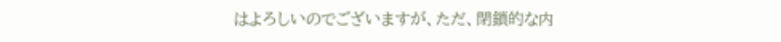はよろしいのでございますが、ただ、閉鎖的な内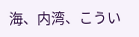海、内湾、こうい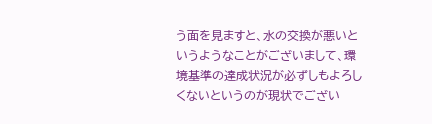う面を見ますと、水の交換が悪いというようなことがございまして、環境基準の達成状況が必ずしもよろしくないというのが現状でござい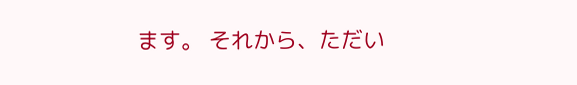ます。 それから、ただい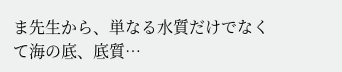ま先生から、単なる水質だけでなくて海の底、底質…